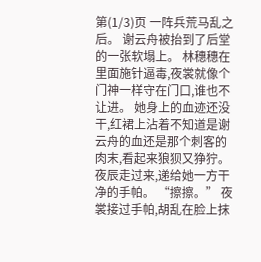第(1/3)页 一阵兵荒马乱之后。 谢云舟被抬到了后堂的一张软塌上。 林穗穗在里面施针逼毒,夜裳就像个门神一样守在门口,谁也不让进。 她身上的血迹还没干,红裙上沾着不知道是谢云舟的血还是那个刺客的肉末,看起来狼狈又狰狞。 夜辰走过来,递给她一方干净的手帕。 “擦擦。” 夜裳接过手帕,胡乱在脸上抹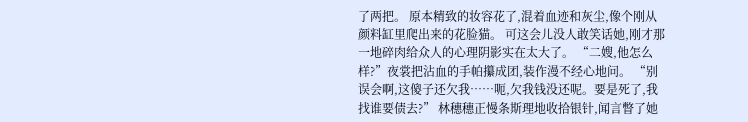了两把。 原本精致的妆容花了,混着血迹和灰尘,像个刚从颜料缸里爬出来的花脸猫。 可这会儿没人敢笑话她,刚才那一地碎肉给众人的心理阴影实在太大了。 “二嫂,他怎么样?”夜裳把沾血的手帕攥成团,装作漫不经心地问。 “别误会啊,这傻子还欠我……呃,欠我钱没还呢。要是死了,我找谁要债去?” 林穗穗正慢条斯理地收拾银针,闻言瞥了她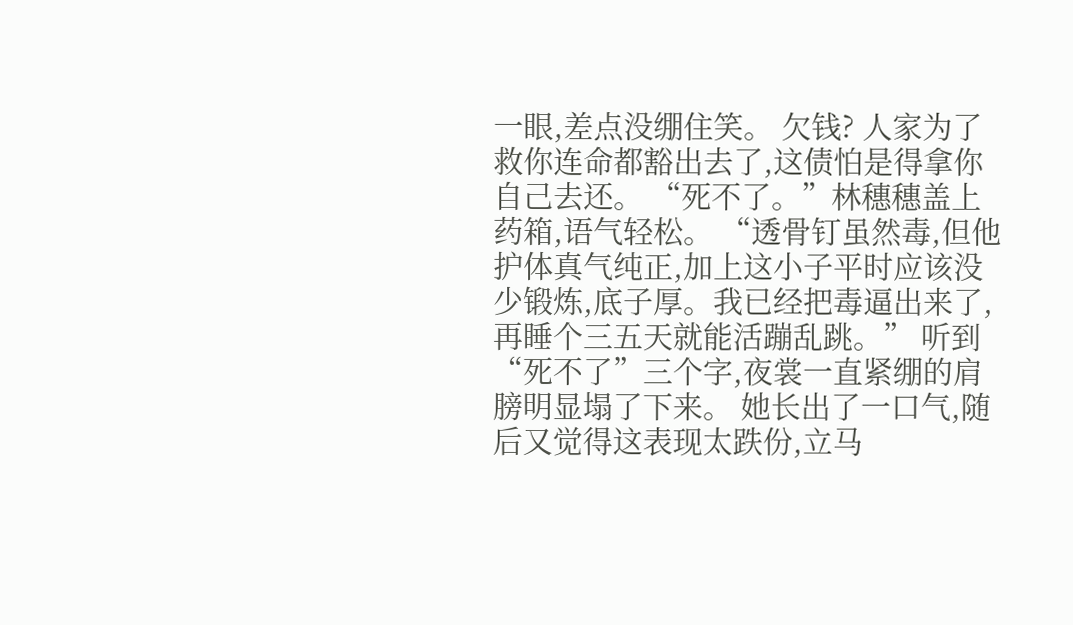一眼,差点没绷住笑。 欠钱? 人家为了救你连命都豁出去了,这债怕是得拿你自己去还。 “死不了。”林穗穗盖上药箱,语气轻松。 “透骨钉虽然毒,但他护体真气纯正,加上这小子平时应该没少锻炼,底子厚。我已经把毒逼出来了,再睡个三五天就能活蹦乱跳。” 听到“死不了”三个字,夜裳一直紧绷的肩膀明显塌了下来。 她长出了一口气,随后又觉得这表现太跌份,立马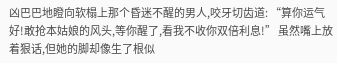凶巴巴地瞪向软榻上那个昏迷不醒的男人,咬牙切齿道: “算你运气好!敢抢本姑娘的风头,等你醒了,看我不收你双倍利息!” 虽然嘴上放着狠话,但她的脚却像生了根似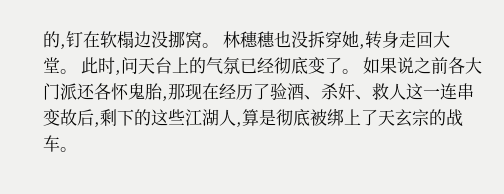的,钉在软榻边没挪窝。 林穗穗也没拆穿她,转身走回大堂。 此时,问天台上的气氛已经彻底变了。 如果说之前各大门派还各怀鬼胎,那现在经历了验酒、杀奸、救人这一连串变故后,剩下的这些江湖人,算是彻底被绑上了天玄宗的战车。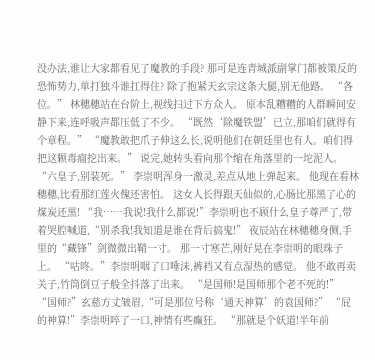没办法,谁让大家都看见了魔教的手段? 那可是连青城派副掌门都被策反的恐怖势力,单打独斗谁扛得住? 除了抱紧天玄宗这条大腿,别无他路。 “各位。” 林穗穗站在台阶上,视线扫过下方众人。 原本乱糟糟的人群瞬间安静下来,连呼吸声都压低了不少。 “既然‘除魔铁盟’已立,那咱们就得有个章程。” “魔教敢把爪子伸这么长,说明他们在朝廷里也有人。咱们得把这颗毒瘤挖出来。” 说完,她转头看向那个缩在角落里的一坨泥人。 “六皇子,别装死。” 李崇明浑身一激灵,差点从地上弹起来。 他现在看林穗穗,比看那红莲火傀还害怕。 这女人长得跟天仙似的,心肠比那黑了心的煤炭还黑! “我……我说!我什么都说!”李崇明也不顾什么皇子尊严了,带着哭腔喊道,“别杀我!我知道是谁在背后搞鬼!” 夜辰站在林穗穗身侧,手里的“藏锋”剑微微出鞘一寸。 那一寸寒芒,刚好晃在李崇明的眼珠子上。 “咕咚。”李崇明咽了口唾沫,裤裆又有点湿热的感觉。 他不敢再卖关子,竹筒倒豆子般全抖落了出来。 “是国师!是国师那个老不死的!” “国师?”玄慈方丈皱眉,“可是那位号称‘通天神算’的袁国师?” “屁的神算!”李崇明啐了一口,神情有些癫狂。 “那就是个妖道!半年前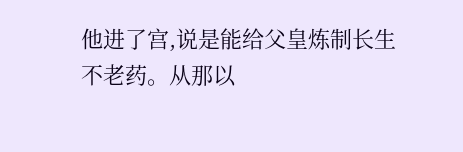他进了宫,说是能给父皇炼制长生不老药。从那以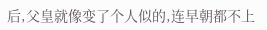后,父皇就像变了个人似的,连早朝都不上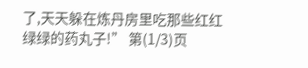了,天天躲在炼丹房里吃那些红红绿绿的药丸子!” 第(1/3)页